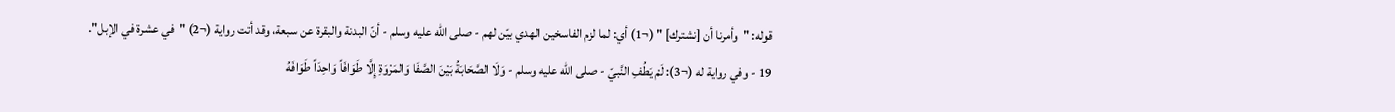قوله: "وأمرنا أن [نشترك] " (¬1) أي: لما لزم الفاسخين الهدي بيّن لهم - صلى الله عليه وسلم - أنّ البدنة والبقرة عن سبعة، وقد أتت رواية (¬2) "في عشرة في الإبل".
19 - وفي رواية له (¬3): لَمْ يَطُفِ النَّبيّ - صلى الله عليه وسلم - وَلَا الصَّحَابَةُ بَيْنَ الصَّفَا وَالمَرْوَةِ إِلَّا طَوَافَاً وَاحِدَاً طَوَافَهُ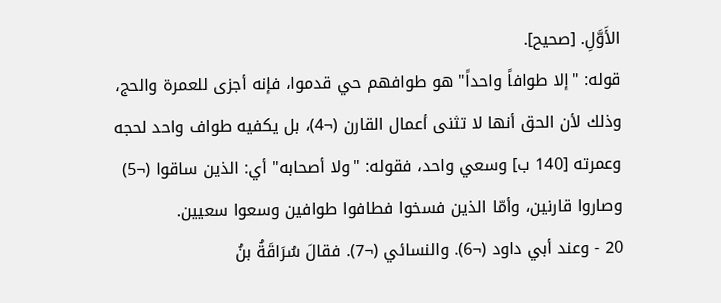الأَوَّلِ. [صحيح].
قوله: "إلا طوافاً واحداً" هو طوافهم حي قدموا، فإنه أجزى للعمرة والحج، وذلك لأن الحق أنها لا تثنى أعمال القارن (¬4)، بل يكفيه طواف واحد لحجه وعمرته [140 ب] وسعي واحد، فقوله: "ولا أصحابه" أي: الذين ساقوا (¬5) وصاروا قارنين، وأمّا الذين فسخوا فطافوا طوافين وسعوا سعيين.
20 - وعند أبي داود (¬6). والنسائي (¬7). فقالَ سُرَاقَةُ بنُ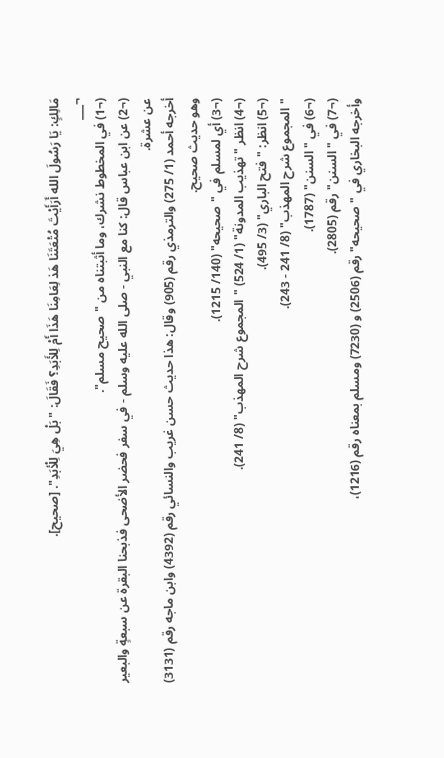مَالِكٍ: يَا رَسُولَ الله أَرَأَيْتَ مُتْعَتَنَا هَذ لِعَامِنَا هَذَا أَمْ لِلأَبَدِ؟ فَقَالَ: "بَلْ هِيَ لِلْأبَدِ". [صحيح].
¬___
(¬1) في المخطوط نشرك، وما أثبتناه من "صحيح مسلم".
(¬2) عن ابن عباس قال: كنا مع النبي - صلى الله عليه وسلم - في سفر فحضر الأضحى فذبحنا البقرة عن سبعةٍ والبعير عن عشرة.
أخرجه أحمد (1/ 275) والترمذي رقم (905) وقال: هذا حديث حسن غريب والنسائي رقم (4392) وابن ماجه رقم (3131) وهو حديث صحيح.
(¬3) أي لمسلم في "صحيحه" (140/ 1215).
(¬4) انظر "تهذيب المدونة" (1/ 524) "المجموع شرح المهذب" (8/ 241).
(¬5) انظر: "فتح الباري" (3/ 495).
"المجموع شرح المهذب" (8/ 241 - 243).
(¬6) في "السنن" (1787).
(¬7) في "السنن" رقم (2805).
وأخرجه البخاري في "صحيحه" رقم (2506) و (7230) ومسلم بمعناه رقم (1216)،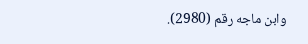وابن ماجه رقم (2980).